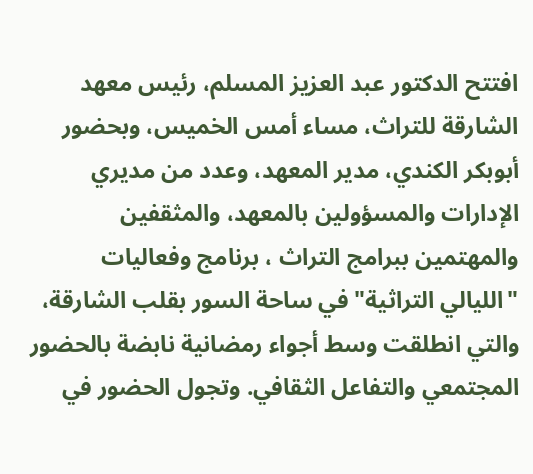افتتح الدكتور عبد العزيز المسلم، رئيس معهد الشارقة للتراث، مساء أمس الخميس، وبحضور أبوبكر الكندي، مدير المعهد، وعدد من مديري الإدارات والمسؤولين بالمعهد، والمثقفين والمهتمين ببرامج التراث ، برنامج وفعاليات "الليالي التراثية" في ساحة السور بقلب الشارقة، والتي انطلقت وسط أجواء رمضانية نابضة بالحضور المجتمعي والتفاعل الثقافي. وتجول الحضور في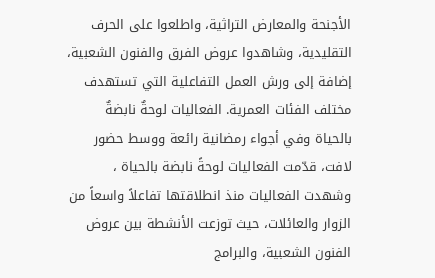الأجنحة والمعارض التراثية، واطلعوا على الحرف التقليدية، وشاهدوا عروض الفرق والفنون الشعبية، إضافة إلى ورش العمل التفاعلية التي تستهدف مختلف الفئات العمرية. الفعاليات لوحةٌ نابضةٌ بالحياة وفي أجواء رمضانية رائعة ووسط حضور لافت، قدّمت الفعاليات لوحةً نابضة بالحياة ، وشهدت الفعاليات منذ انطلاقتها تفاعلاً واسعاً من الزوار والعائلات، حيث توزعت الأنشطة بين عروض الفنون الشعبية، والبرامج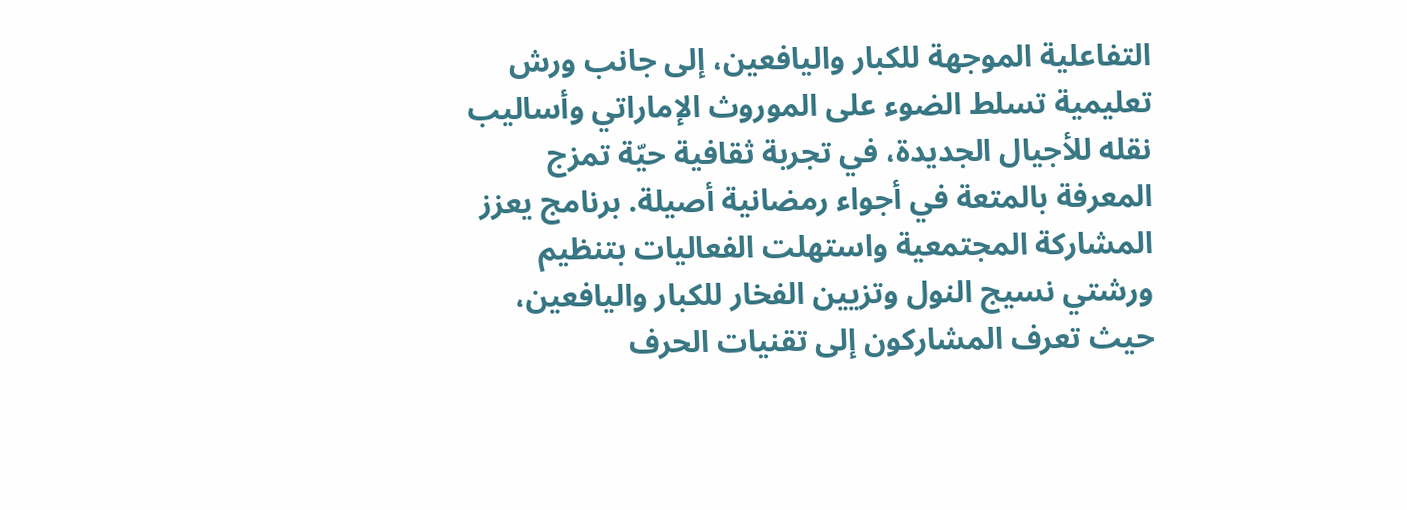التفاعلية الموجهة للكبار واليافعين، إلى جانب ورش تعليمية تسلط الضوء على الموروث الإماراتي وأساليب نقله للأجيال الجديدة، في تجربة ثقافية حيّة تمزج المعرفة بالمتعة في أجواء رمضانية أصيلة. برنامج يعزز المشاركة المجتمعية واستهلت الفعاليات بتنظيم ورشتي نسيج النول وتزيين الفخار للكبار واليافعين، حيث تعرف المشاركون إلى تقنيات الحرف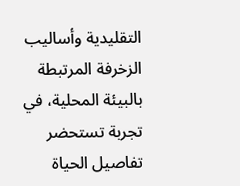التقليدية وأساليب الزخرفة المرتبطة بالبيئة المحلية، في تجربة تستحضر تفاصيل الحياة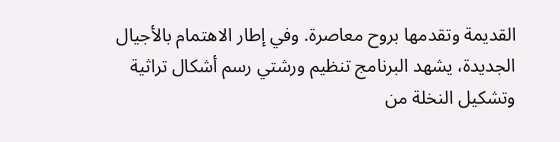القديمة وتقدمها بروح معاصرة. وفي إطار الاهتمام بالأجيال الجديدة، يشهد البرنامج تنظيم ورشتي رسم أشكال تراثية وتشكيل النخلة من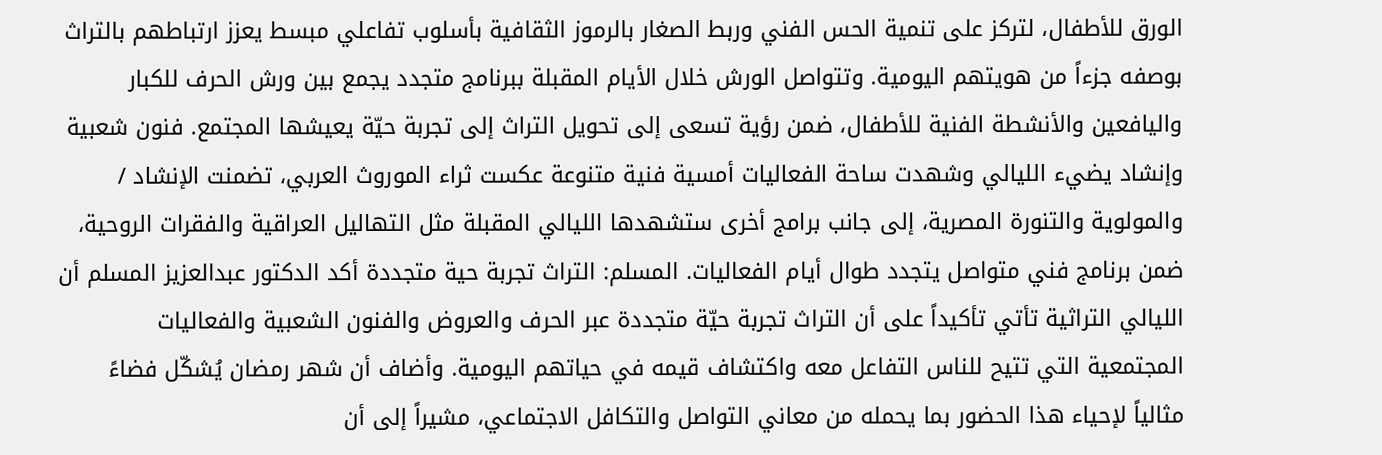الورق للأطفال، لتركز على تنمية الحس الفني وربط الصغار بالرموز الثقافية بأسلوب تفاعلي مبسط يعزز ارتباطهم بالتراث بوصفه جزءاً من هويتهم اليومية. وتتواصل الورش خلال الأيام المقبلة ببرنامج متجدد يجمع بين ورش الحرف للكبار واليافعين والأنشطة الفنية للأطفال، ضمن رؤية تسعى إلى تحويل التراث إلى تجربة حيّة يعيشها المجتمع. فنون شعبية وإنشاد يضيء الليالي وشهدت ساحة الفعاليات أمسية فنية متنوعة عكست ثراء الموروث العربي، تضمنت الإنشاد / والمولوية والتنورة المصرية، إلى جانب برامج أخرى ستشهدها الليالي المقبلة مثل التهاليل العراقية والفقرات الروحية، ضمن برنامج فني متواصل يتجدد طوال أيام الفعاليات. المسلم: التراث تجربة حية متجددة أكد الدكتور عبدالعزيز المسلم أن الليالي التراثية تأتي تأكيداً على أن التراث تجربة حيّة متجددة عبر الحرف والعروض والفنون الشعبية والفعاليات المجتمعية التي تتيح للناس التفاعل معه واكتشاف قيمه في حياتهم اليومية. وأضاف أن شهر رمضان يُشكّل فضاءً مثالياً لإحياء هذا الحضور بما يحمله من معاني التواصل والتكافل الاجتماعي، مشيراً إلى أن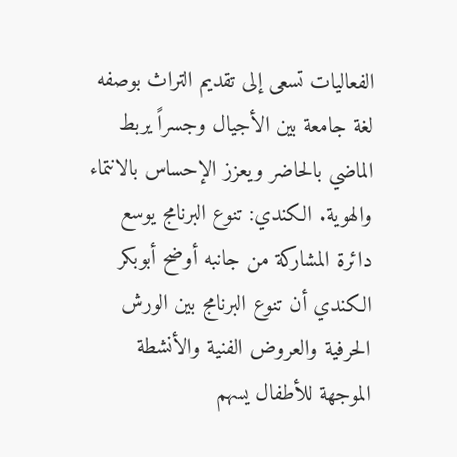الفعاليات تسعى إلى تقديم التراث بوصفه لغة جامعة بين الأجيال وجسراً يربط الماضي بالحاضر ويعزز الإحساس بالانتماء والهوية. الكندي: تنوع البرنامج يوسع دائرة المشاركة من جانبه أوضح أبوبكر الكندي أن تنوع البرنامج بين الورش الحرفية والعروض الفنية والأنشطة الموجهة للأطفال يسهم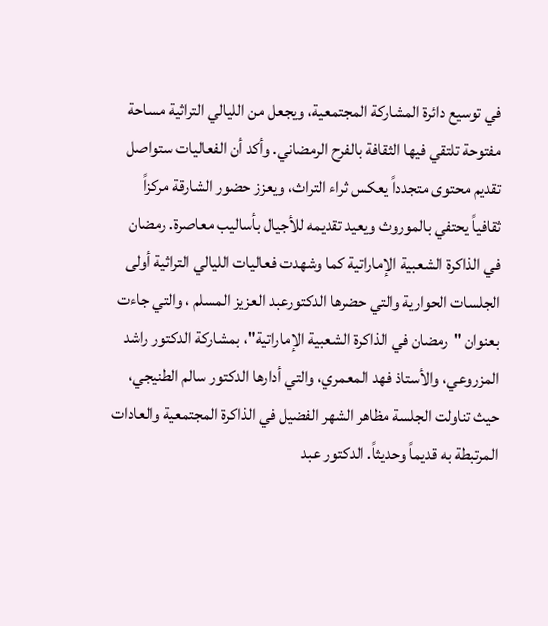في توسيع دائرة المشاركة المجتمعية، ويجعل من الليالي التراثية مساحة مفتوحة تلتقي فيها الثقافة بالفرح الرمضاني. وأكد أن الفعاليات ستواصل تقديم محتوى متجدداً يعكس ثراء التراث، ويعزز حضور الشارقة مركزاً ثقافياً يحتفي بالموروث ويعيد تقديمه للأجيال بأساليب معاصرة. رمضان في الذاكرة الشعبية الإماراتية كما وشهدت فعاليات الليالي التراثية أولى الجلسات الحوارية والتي حضرها الدكتورعبد العزيز المسلم ، والتي جاءت بعنوان "رمضان في الذاكرة الشعبية الإماراتية"، بمشاركة الدكتور راشد المزروعي، والأستاذ فهد المعمري، والتي أدارها الدكتور سالم الطنيجي، حيث تناولت الجلسة مظاهر الشهر الفضيل في الذاكرة المجتمعية والعادات المرتبطة به قديماً وحديثاً. الدكتور عبد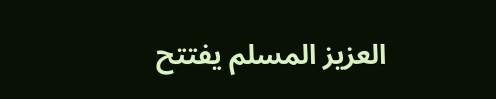العزيز المسلم يفتتح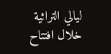ليالي التراثية خلال افتتاح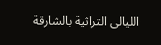الليالى التراثية بالشارقة